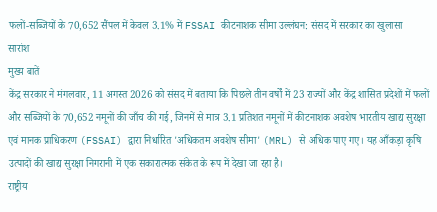फलों-सब्जियों के 70,652 सैंपल में केवल 3.1% में FSSAI कीटनाशक सीमा उल्लंघन: संसद में सरकार का खुलासा
सारांश
मुख्य बातें
केंद्र सरकार ने मंगलवार, 11 अगस्त 2026 को संसद में बताया कि पिछले तीन वर्षों में 23 राज्यों और केंद्र शासित प्रदेशों में फलों और सब्जियों के 70,652 नमूनों की जाँच की गई, जिनमें से मात्र 3.1 प्रतिशत नमूनों में कीटनाशक अवशेष भारतीय खाद्य सुरक्षा एवं मानक प्राधिकरण (FSSAI) द्वारा निर्धारित 'अधिकतम अवशेष सीमा' (MRL) से अधिक पाए गए। यह आँकड़ा कृषि उत्पादों की खाद्य सुरक्षा निगरानी में एक सकारात्मक संकेत के रूप में देखा जा रहा है।
राष्ट्रीय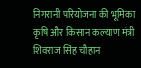निगरानी परियोजना की भूमिका
कृषि और किसान कल्याण मंत्री शिवराज सिंह चौहान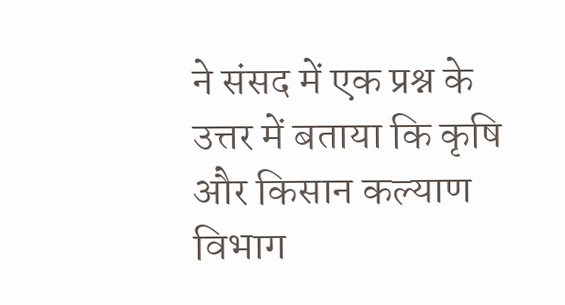ने संसद में एक प्रश्न के उत्तर में बताया कि कृषि और किसान कल्याण विभाग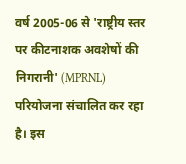वर्ष 2005-06 से 'राष्ट्रीय स्तर पर कीटनाशक अवशेषों की निगरानी' (MPRNL) परियोजना संचालित कर रहा है। इस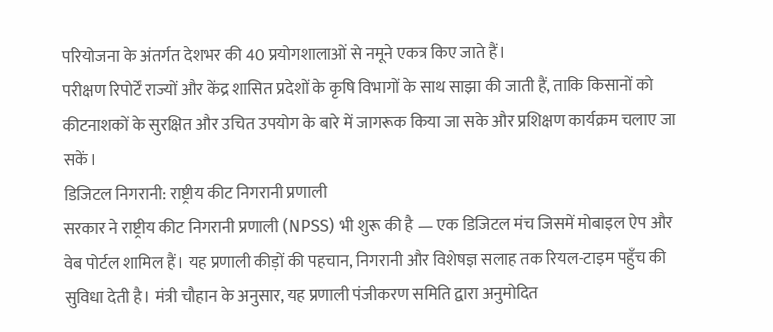परियोजना के अंतर्गत देशभर की 40 प्रयोगशालाओं से नमूने एकत्र किए जाते हैं।
परीक्षण रिपोर्टें राज्यों और केंद्र शासित प्रदेशों के कृषि विभागों के साथ साझा की जाती हैं, ताकि किसानों को कीटनाशकों के सुरक्षित और उचित उपयोग के बारे में जागरूक किया जा सके और प्रशिक्षण कार्यक्रम चलाए जा सकें।
डिजिटल निगरानी: राष्ट्रीय कीट निगरानी प्रणाली
सरकार ने राष्ट्रीय कीट निगरानी प्रणाली (NPSS) भी शुरू की है — एक डिजिटल मंच जिसमें मोबाइल ऐप और वेब पोर्टल शामिल हैं। यह प्रणाली कीड़ों की पहचान, निगरानी और विशेषज्ञ सलाह तक रियल-टाइम पहुँच की सुविधा देती है। मंत्री चौहान के अनुसार, यह प्रणाली पंजीकरण समिति द्वारा अनुमोदित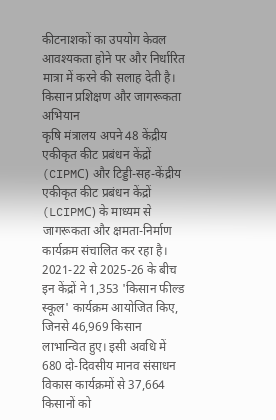कीटनाशकों का उपयोग केवल आवश्यकता होने पर और निर्धारित मात्रा में करने की सलाह देती है।
किसान प्रशिक्षण और जागरूकता अभियान
कृषि मंत्रालय अपने 48 केंद्रीय एकीकृत कीट प्रबंधन केंद्रों (CIPMС) और टिड्डी-सह-केंद्रीय एकीकृत कीट प्रबंधन केंद्रों (LCIPMС) के माध्यम से जागरूकता और क्षमता-निर्माण कार्यक्रम संचालित कर रहा है।
2021-22 से 2025-26 के बीच इन केंद्रों ने 1,353 'किसान फील्ड स्कूल' कार्यक्रम आयोजित किए, जिनसे 46,969 किसान लाभान्वित हुए। इसी अवधि में 680 दो-दिवसीय मानव संसाधन विकास कार्यक्रमों से 37,664 किसानों को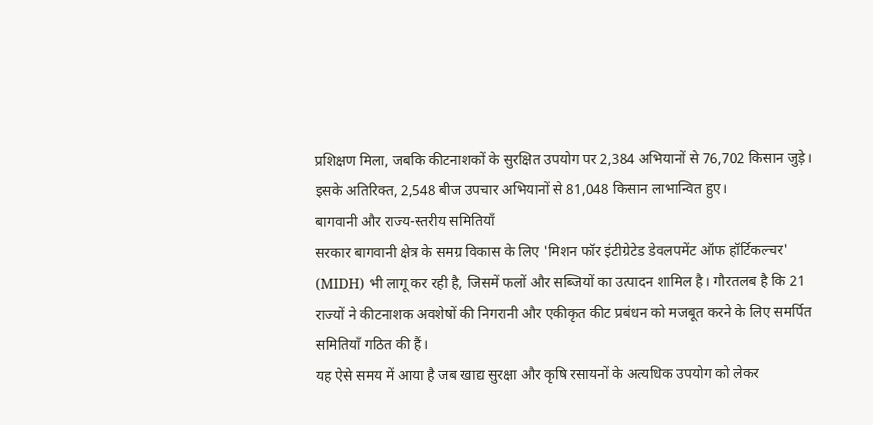प्रशिक्षण मिला, जबकि कीटनाशकों के सुरक्षित उपयोग पर 2,384 अभियानों से 76,702 किसान जुड़े। इसके अतिरिक्त, 2,548 बीज उपचार अभियानों से 81,048 किसान लाभान्वित हुए।
बागवानी और राज्य-स्तरीय समितियाँ
सरकार बागवानी क्षेत्र के समग्र विकास के लिए 'मिशन फॉर इंटीग्रेटेड डेवलपमेंट ऑफ हॉर्टिकल्चर' (MIDH) भी लागू कर रही है, जिसमें फलों और सब्जियों का उत्पादन शामिल है। गौरतलब है कि 21 राज्यों ने कीटनाशक अवशेषों की निगरानी और एकीकृत कीट प्रबंधन को मजबूत करने के लिए समर्पित समितियाँ गठित की हैं।
यह ऐसे समय में आया है जब खाद्य सुरक्षा और कृषि रसायनों के अत्यधिक उपयोग को लेकर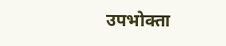उपभोक्ता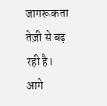जागरूकता तेज़ी से बढ़ रही है। आगे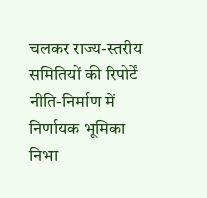चलकर राज्य-स्तरीय समितियों की रिपोर्टें नीति-निर्माण में निर्णायक भूमिका निभा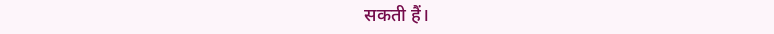सकती हैं।